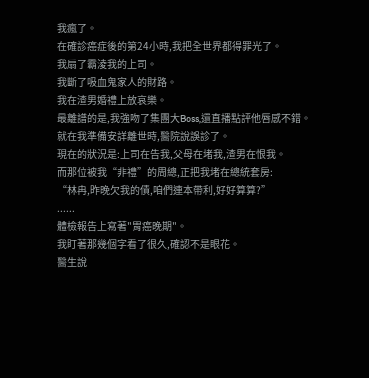我瘋了。
在確診癌症後的第24小時,我把全世界都得罪光了。
我扇了霸淩我的上司。
我斷了吸血鬼家人的財路。
我在渣男婚禮上放哀樂。
最離譜的是,我強吻了集團大Boss,還直播點評他唇感不錯。
就在我準備安詳離世時,醫院說誤診了。
現在的狀況是:上司在告我,父母在堵我,渣男在恨我。
而那位被我“非禮”的周總,正把我堵在總統套房:
“林冉,昨晚欠我的債,咱們連本帶利,好好算算?”
......
體檢報告上寫著"胃癌晚期"。
我盯著那幾個字看了很久,確認不是眼花。
醫生說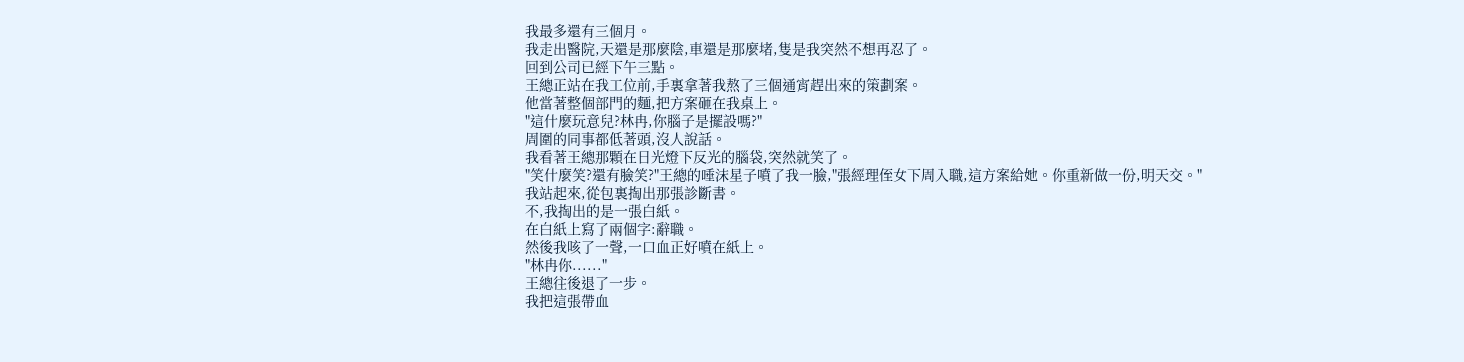我最多還有三個月。
我走出醫院,天還是那麼陰,車還是那麼堵,隻是我突然不想再忍了。
回到公司已經下午三點。
王總正站在我工位前,手裏拿著我熬了三個通宵趕出來的策劃案。
他當著整個部門的麵,把方案砸在我桌上。
"這什麼玩意兒?林冉,你腦子是擺設嗎?"
周圍的同事都低著頭,沒人說話。
我看著王總那顆在日光燈下反光的腦袋,突然就笑了。
"笑什麼笑?還有臉笑?"王總的唾沫星子噴了我一臉,"張經理侄女下周入職,這方案給她。你重新做一份,明天交。"
我站起來,從包裏掏出那張診斷書。
不,我掏出的是一張白紙。
在白紙上寫了兩個字:辭職。
然後我咳了一聲,一口血正好噴在紙上。
"林冉你......"
王總往後退了一步。
我把這張帶血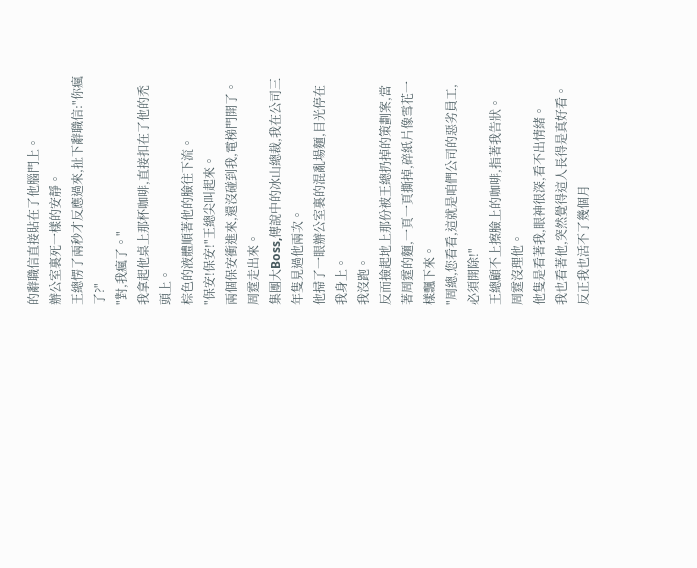的辭職信直接貼在了他腦門上。
辦公室裏死一樣的安靜。
王總愣了兩秒才反應過來,扯下辭職信:"你瘋了?"
"對,我瘋了。"
我拿起他桌上那杯咖啡,直接扣在了他的禿頭上。
棕色的液體順著他的臉往下流。
"保安!保安!"王總尖叫起來。
兩個保安衝進來,還沒碰到我,電梯門開了。
周霆走出來。
集團大Boss,傳說中的冰山總裁,我在公司三年隻見過他兩次。
他掃了一眼辦公室裏的混亂場麵,目光停在我身上。
我沒跑。
反而撿起地上那份被王總扔掉的策劃案,當著周霆的麵,一頁一頁撕掉,碎紙片像雪花一樣飄下來。
"周總,您看看,這就是咱們公司的惡劣員工,必須開除!"
王總顧不上擦臉上的咖啡,指著我告狀。
周霆沒理他。
他隻是看著我,眼神很深,看不出情緒。
我也看著他,突然覺得這人長得是真好看。
反正我也活不了幾個月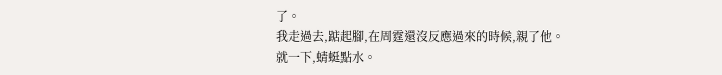了。
我走過去,踮起腳,在周霆還沒反應過來的時候,親了他。
就一下,蜻蜓點水。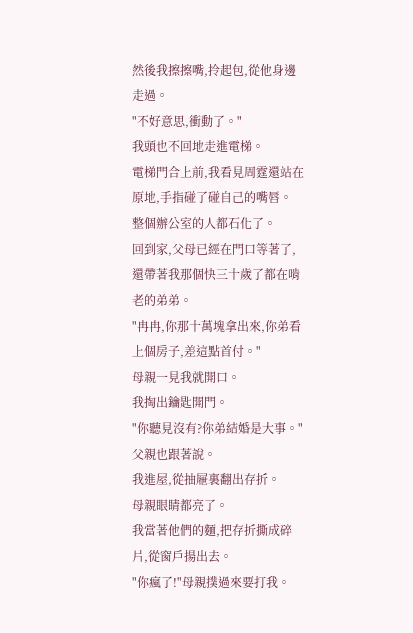然後我擦擦嘴,拎起包,從他身邊走過。
"不好意思,衝動了。"
我頭也不回地走進電梯。
電梯門合上前,我看見周霆還站在原地,手指碰了碰自己的嘴唇。
整個辦公室的人都石化了。
回到家,父母已經在門口等著了,還帶著我那個快三十歲了都在啃老的弟弟。
"冉冉,你那十萬塊拿出來,你弟看上個房子,差這點首付。"
母親一見我就開口。
我掏出鑰匙開門。
"你聽見沒有?你弟結婚是大事。"父親也跟著說。
我進屋,從抽屜裏翻出存折。
母親眼睛都亮了。
我當著他們的麵,把存折撕成碎片,從窗戶揚出去。
"你瘋了!"母親撲過來要打我。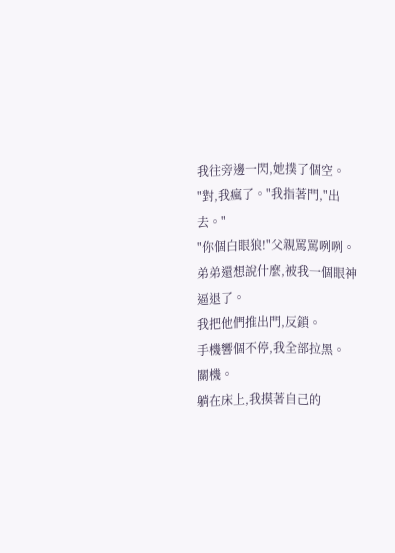我往旁邊一閃,她撲了個空。
"對,我瘋了。"我指著門,"出去。"
"你個白眼狼!"父親罵罵咧咧。
弟弟還想說什麼,被我一個眼神逼退了。
我把他們推出門,反鎖。
手機響個不停,我全部拉黑。
關機。
躺在床上,我摸著自己的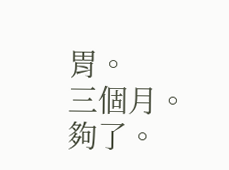胃。
三個月。
夠了。